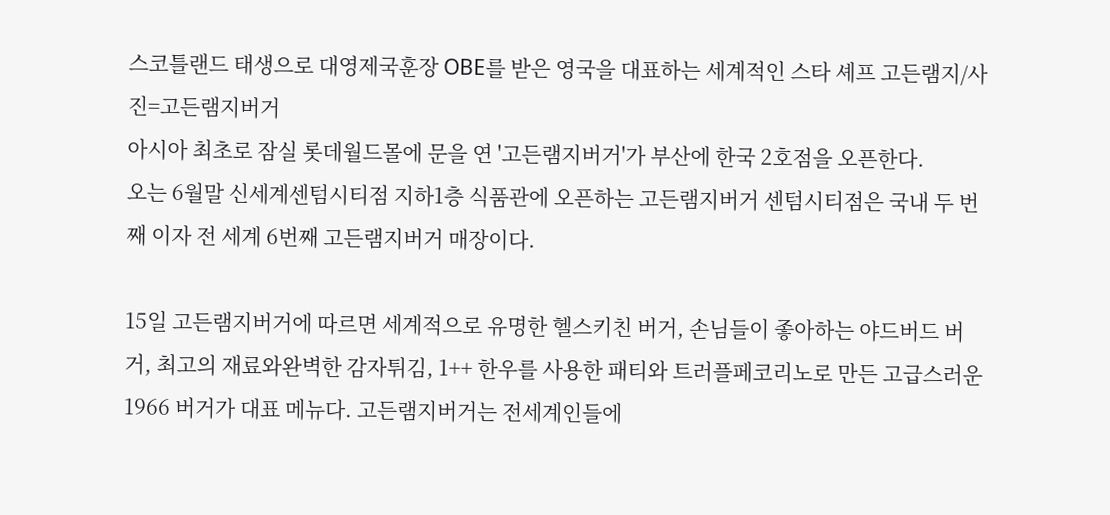스코틀랜드 태생으로 대영제국훈장 OBE를 받은 영국을 대표하는 세계적인 스타 셰프 고든램지/사진=고든램지버거
아시아 최초로 잠실 롯데월드몰에 문을 연 '고든램지버거'가 부산에 한국 2호점을 오픈한다.
오는 6월말 신세계센텀시티점 지하1층 식품관에 오픈하는 고든램지버거 센텀시티점은 국내 두 번째 이자 전 세계 6번째 고든램지버거 매장이다.

15일 고든램지버거에 따르면 세계적으로 유명한 헬스키친 버거, 손님들이 좋아하는 야드버드 버거, 최고의 재료와완벽한 감자튀김, 1++ 한우를 사용한 패티와 트러플페코리노로 만든 고급스러운 1966 버거가 대표 메뉴다. 고든램지버거는 전세계인들에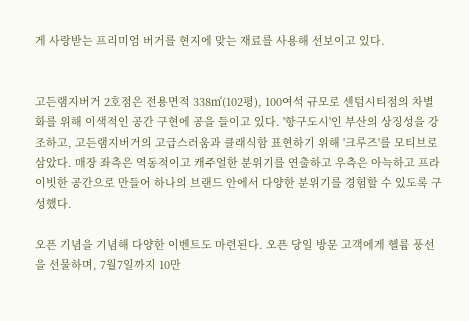게 사랑받는 프리미엄 버거를 현지에 맞는 재료를 사용해 선보이고 있다.


고든램지버거 2호점은 전용면적 338㎡(102평), 100여석 규모로 센텀시티점의 차별화를 위해 이색적인 공간 구현에 공을 들이고 있다. '항구도시'인 부산의 상징성을 강조하고, 고든램지버거의 고급스러움과 클래식함 표현하기 위해 '크루즈'를 모티브로 삼았다. 매장 좌측은 역동적이고 캐주얼한 분위기를 연출하고 우측은 아늑하고 프라이빗한 공간으로 만들어 하나의 브랜드 안에서 다양한 분위기를 경험할 수 있도록 구성했다.

오픈 기념을 기념해 다양한 이벤트도 마련된다. 오픈 당일 방문 고객에게 헬륨 풍선을 선물하며, 7월7일까지 10만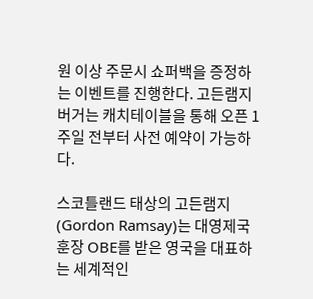원 이상 주문시 쇼퍼백을 증정하는 이벤트를 진행한다. 고든램지버거는 캐치테이블을 통해 오픈 1주일 전부터 사전 예약이 가능하다.

스코틀랜드 태상의 고든램지(Gordon Ramsay)는 대영제국훈장 OBE를 받은 영국을 대표하는 세계적인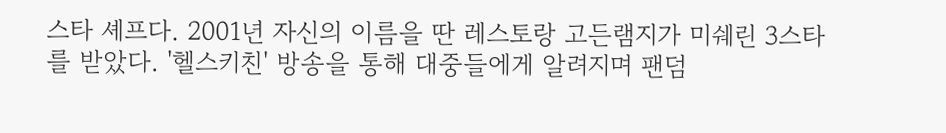스타 셰프다. 2001년 자신의 이름을 딴 레스토랑 고든램지가 미쉐린 3스타를 받았다. '헬스키친' 방송을 통해 대중들에게 알려지며 팬덤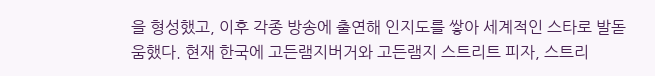을 형성했고, 이후 각종 방송에 출연해 인지도를 쌓아 세계적인 스타로 발돋움했다. 현재 한국에 고든램지버거와 고든램지 스트리트 피자, 스트리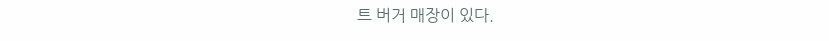트 버거 매장이 있다.